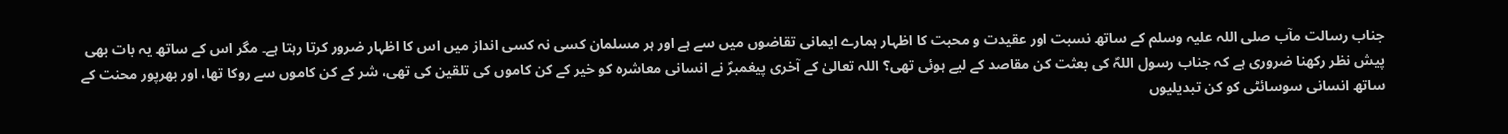جناب رسالت مآب صلی اللہ علیہ وسلم کے ساتھ نسبت اور عقیدت و محبت کا اظہار ہمارے ایمانی تقاضوں میں سے ہے اور ہر مسلمان کسی نہ کسی انداز میں اس کا اظہار ضرور کرتا رہتا ہے۔ مگر اس کے ساتھ یہ بات بھی پیش نظر رکھنا ضروری ہے کہ جناب رسول اللہؐ کی بعثت کن مقاصد کے لیے ہوئی تھی؟ اللہ تعالیٰ کے آخری پیغمبرؐ نے انسانی معاشرہ کو خیر کے کن کاموں کی تلقین کی تھی، شر کے کن کاموں سے روکا تھا، اور بھرپور محنت کے ساتھ انسانی سوسائٹی کو کن تبدیلیوں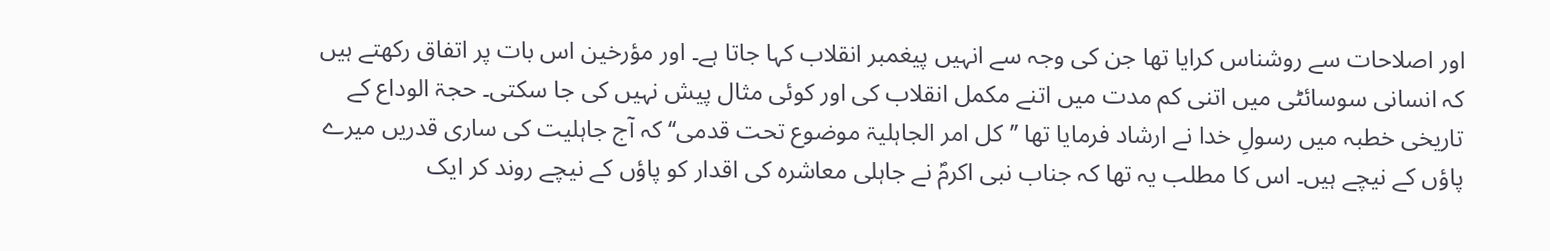اور اصلاحات سے روشناس کرایا تھا جن کی وجہ سے انہیں پیغمبر انقلاب کہا جاتا ہے۔ اور مؤرخین اس بات پر اتفاق رکھتے ہیں کہ انسانی سوسائٹی میں اتنی کم مدت میں اتنے مکمل انقلاب کی اور کوئی مثال پیش نہیں کی جا سکتی۔ حجۃ الوداع کے تاریخی خطبہ میں رسولِ خدا نے ارشاد فرمایا تھا ’’کل امر الجاہلیۃ موضوع تحت قدمی‘‘ کہ آج جاہلیت کی ساری قدریں میرے پاؤں کے نیچے ہیں۔ اس کا مطلب یہ تھا کہ جناب نبی اکرمؐ نے جاہلی معاشرہ کی اقدار کو پاؤں کے نیچے روند کر ایک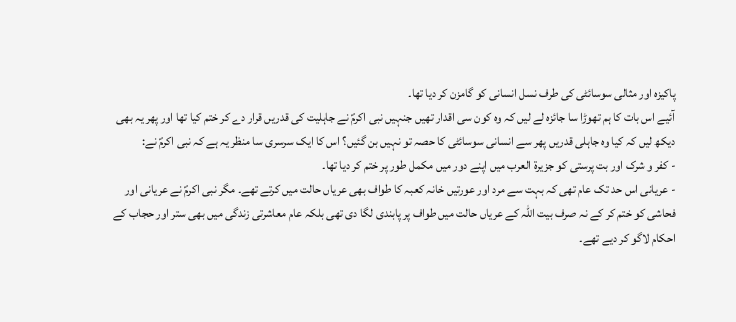پاکیزہ اور مثالی سوسائٹی کی طرف نسل انسانی کو گامزن کر دیا تھا۔
آئیے اس بات کا ہم تھوڑا سا جائزہ لے لیں کہ وہ کون سی اقدار تھیں جنہیں نبی اکرمؐ نے جاہلیت کی قدریں قرار دے کر ختم کیا تھا اور پھر یہ بھی دیکھ لیں کہ کیا وہ جاہلی قدریں پھر سے انسانی سوسائٹی کا حصہ تو نہیں بن گئیں؟ اس کا ایک سرسری سا منظر یہ ہے کہ نبی اکرمؐ نے:
- کفر و شرک اور بت پرستی کو جزیرۃ العرب میں اپنے دور میں مکمل طور پر ختم کر دیا تھا۔
- عریانی اس حد تک عام تھی کہ بہت سے مرد اور عورتیں خانہ کعبہ کا طواف بھی عریاں حالت میں کرتے تھے۔ مگر نبی اکرمؐ نے عریانی اور فحاشی کو ختم کر کے نہ صرف بیت اللہ کے عریاں حالت میں طواف پر پابندی لگا دی تھی بلکہ عام معاشرتی زندگی میں بھی ستر اور حجاب کے احکام لاگو کر دیے تھے۔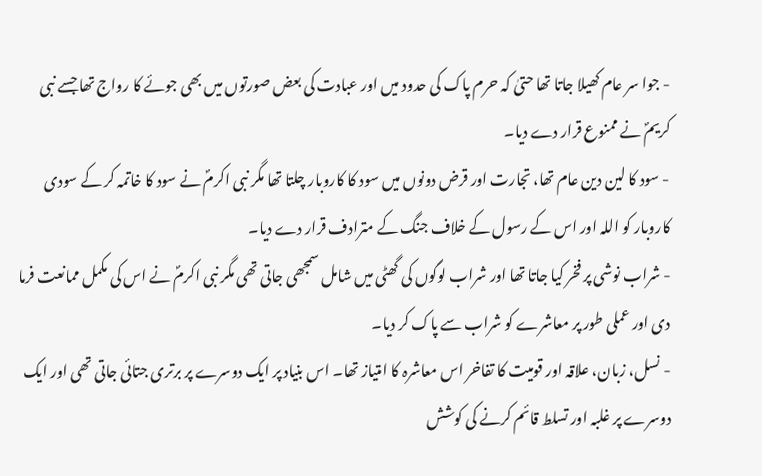- جوا سر عام کھیلا جاتا تھا حتیٰ کہ حرم پاک کی حدود میں اور عبادت کی بعض صورتوں میں بھی جوئے کا رواج تھا جسے نبی کریمؐ نے ممنوع قرار دے دیا۔
- سود کا لین دین عام تھا، تجارت اور قرض دونوں میں سود کا کاروبار چلتا تھا مگر نبی اکرمؐ نے سود کا خاتمہ کر کے سودی کاروبار کو اللہ اور اس کے رسول کے خلاف جنگ کے مترادف قرار دے دیا۔
- شراب نوشی پر فخر کیا جاتا تھا اور شراب لوگوں کی گھٹی میں شامل سمجھی جاتی تھی مگر نبی اکرمؐ نے اس کی مکمل ممانعت فرما دی اور عملی طور پر معاشرے کو شراب سے پاک کر دیا۔
- نسل، زبان، علاقہ اور قومیت کا تفاخر اس معاشرہ کا امتیاز تھا۔ اس بنیاد پر ایک دوسرے پر برتری جتائی جاتی تھی اور ایک دوسرے پر غلبہ اور تسلط قائم کرنے کی کوشش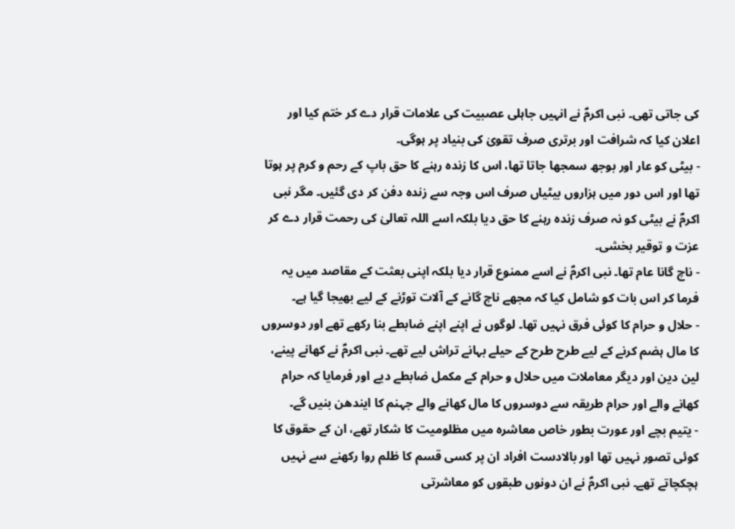کی جاتی تھی۔ نبی اکرمؐ نے انہیں جاہلی عصبیت کی علامات قرار دے کر ختم کیا اور اعلان کیا کہ شرافت اور برتری صرف تقویٰ کی بنیاد پر ہوگی۔
- بیٹی کو عار اور بوجھ سمجھا جاتا تھا، اس کا زندہ رہنے کا حق باپ کے رحم و کرم پر ہوتا تھا اور اس دور میں ہزاروں بیٹیاں صرف اس وجہ سے زندہ دفن کر دی گئیں۔ مگر نبی اکرمؐ نے بیٹی کو نہ صرف زندہ رہنے کا حق دیا بلکہ اسے اللہ تعالیٰ کی رحمت قرار دے کر عزت و توقیر بخشی۔
- ناچ گانا عام تھا۔ نبی اکرمؐ نے اسے ممنوع قرار دیا بلکہ اپنی بعثت کے مقاصد میں یہ فرما کر اس بات کو شامل کیا کہ مجھے ناچ گانے کے آلات توڑنے کے لیے بھیجا گیا ہے۔
- حلال و حرام کا کوئی فرق نہیں تھا۔ لوگوں نے اپنے اپنے ضابطے بنا رکھے تھے اور دوسروں کا مال ہضم کرنے کے لیے طرح طرح کے حیلے بہانے تراش لیے تھے۔ نبی اکرمؐ نے کھانے پینے، لین دین اور دیگر معاملات میں حلال و حرام کے مکمل ضابطے دیے اور فرمایا کہ حرام کھانے والے اور حرام طریقہ سے دوسروں کا مال کھانے والے جہنم کا ایندھن بنیں گے۔
- یتیم بچے اور عورت بطور خاص معاشرہ میں مظلومیت کا شکار تھے، ان کے حقوق کا کوئی تصور نہیں تھا اور بالادست افراد ان پر کسی قسم کا ظلم روا رکھنے سے نہیں ہچکچاتے تھے۔ نبی اکرمؐ نے ان دونوں طبقوں کو معاشرتی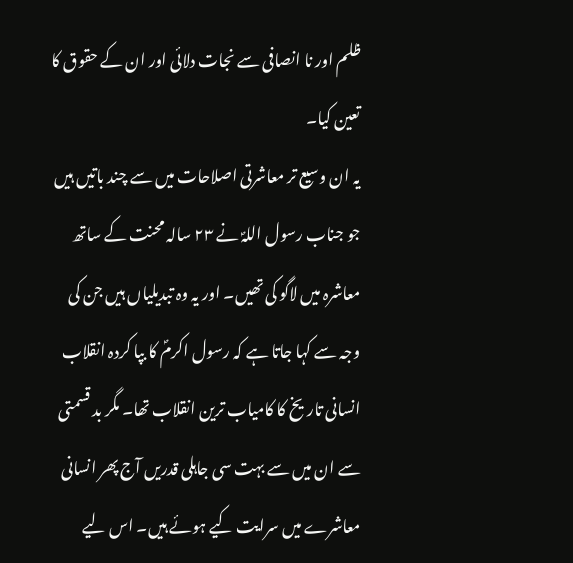ظلم اور نا انصافی سے نجات دلائی اور ان کے حقوق کا تعین کیا۔
یہ ان وسیع تر معاشرتی اصلاحات میں سے چند باتیں ہیں جو جناب رسول اللہؐ نے ۲۳ سالہ محنت کے ساتھ معاشرہ میں لاگو کی تھیں۔ اور یہ وہ تبدیلیاں ہیں جن کی وجہ سے کہا جاتا ہے کہ رسول اکرمؐ کا بپا کردہ انقلاب انسانی تاریخ کا کامیاب ترین انقلاب تھا۔ مگر بد قسمتی سے ان میں سے بہت سی جاہلی قدریں آج پھر انسانی معاشرے میں سرایت کیے ہوئے ہیں۔ اس لیے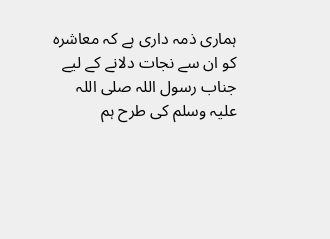ہماری ذمہ داری ہے کہ معاشرہ کو ان سے نجات دلانے کے لیے جناب رسول اللہ صلی اللہ علیہ وسلم کی طرح ہم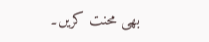بھی محنت کریں۔